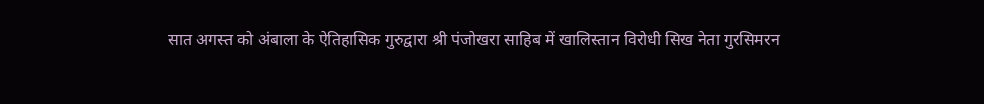सात अगस्त को अंबाला के ऐतिहासिक गुरुद्वारा श्री पंजोखरा साहिब में खालिस्तान विरोधी सिख नेता गुरसिमरन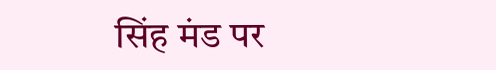सिंह मंड पर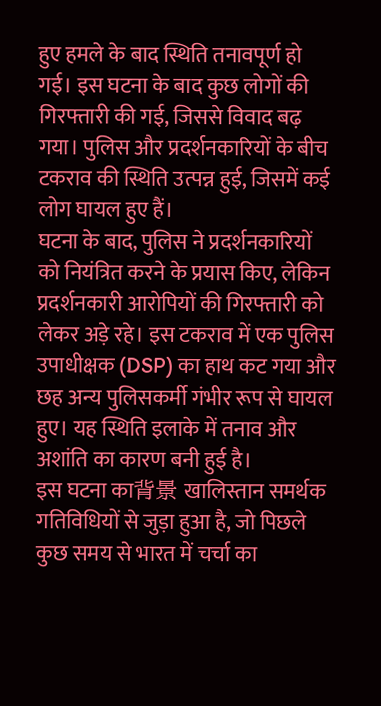हुए हमले के बाद स्थिति तनावपूर्ण हो गई। इस घटना के बाद कुछ लोगों की गिरफ्तारी की गई, जिससे विवाद बढ़ गया। पुलिस और प्रदर्शनकारियों के बीच टकराव की स्थिति उत्पन्न हुई, जिसमें कई लोग घायल हुए हैं।
घटना के बाद, पुलिस ने प्रदर्शनकारियों को नियंत्रित करने के प्रयास किए, लेकिन प्रदर्शनकारी आरोपियों की गिरफ्तारी को लेकर अड़े रहे। इस टकराव में एक पुलिस उपाधीक्षक (DSP) का हाथ कट गया और छह अन्य पुलिसकर्मी गंभीर रूप से घायल हुए। यह स्थिति इलाके में तनाव और अशांति का कारण बनी हुई है।
इस घटना का背景 खालिस्तान समर्थक गतिविधियों से जुड़ा हुआ है, जो पिछले कुछ समय से भारत में चर्चा का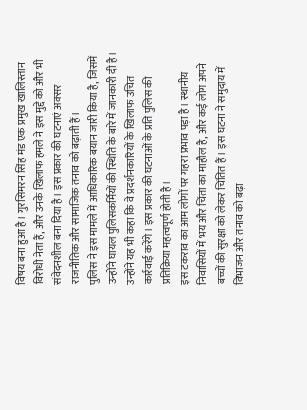विषय बना हुआ है। गुरसिमरन सिंह मंड एक प्रमुख खालिस्तान विरोधी नेता हैं, और उनके खिलाफ हमले ने इस मुद्दे को और भी संवेदनशील बना दिया है। इस प्रकार की घटनाएं अक्सर राजनीतिक और सामाजिक तनाव को बढ़ाती हैं।
पुलिस ने इस मामले में आधिकारिक बयान जारी किया है, जिसमें उन्होंने घायल पुलिसकर्मियों की स्थिति के बारे में जानकारी दी है। उन्होंने यह भी कहा कि वे प्रदर्शनकारियों के खिलाफ उचित कार्रवाई करेंगे। इस प्रकार की घटनाओं के प्रति पुलिस की प्रतिक्रिया महत्वपूर्ण होती है।
इस टकराव का आम लोगों पर गहरा प्रभाव पड़ा है। स्थानीय निवासियों में भय और चिंता का माहौल है, और कई लोग अपने बच्चों की सुरक्षा को लेकर चिंतित हैं। इस घटना ने समुदाय में विभाजन और तनाव को बढ़ा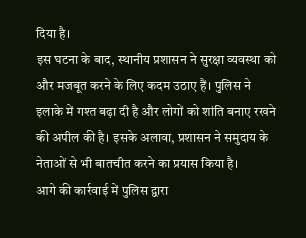दिया है।
इस घटना के बाद, स्थानीय प्रशासन ने सुरक्षा व्यवस्था को और मजबूत करने के लिए कदम उठाए हैं। पुलिस ने इलाके में गश्त बढ़ा दी है और लोगों को शांति बनाए रखने की अपील की है। इसके अलावा, प्रशासन ने समुदाय के नेताओं से भी बातचीत करने का प्रयास किया है।
आगे की कार्रवाई में पुलिस द्वारा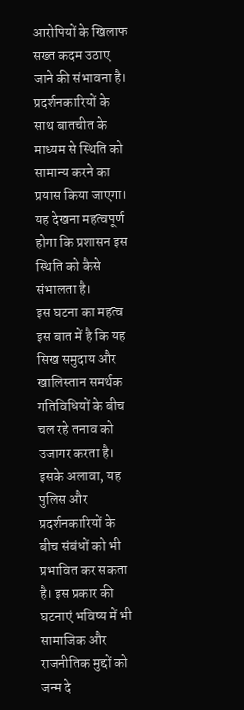आरोपियों के खिलाफ सख्त कदम उठाए जाने की संभावना है। प्रदर्शनकारियों के साथ बातचीत के माध्यम से स्थिति को सामान्य करने का प्रयास किया जाएगा। यह देखना महत्वपूर्ण होगा कि प्रशासन इस स्थिति को कैसे संभालता है।
इस घटना का महत्व इस बात में है कि यह सिख समुदाय और खालिस्तान समर्थक गतिविधियों के बीच चल रहे तनाव को उजागर करता है। इसके अलावा, यह पुलिस और प्रदर्शनकारियों के बीच संबंधों को भी प्रभावित कर सकता है। इस प्रकार की घटनाएं भविष्य में भी सामाजिक और राजनीतिक मुद्दों को जन्म दे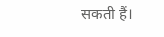सकती हैं।